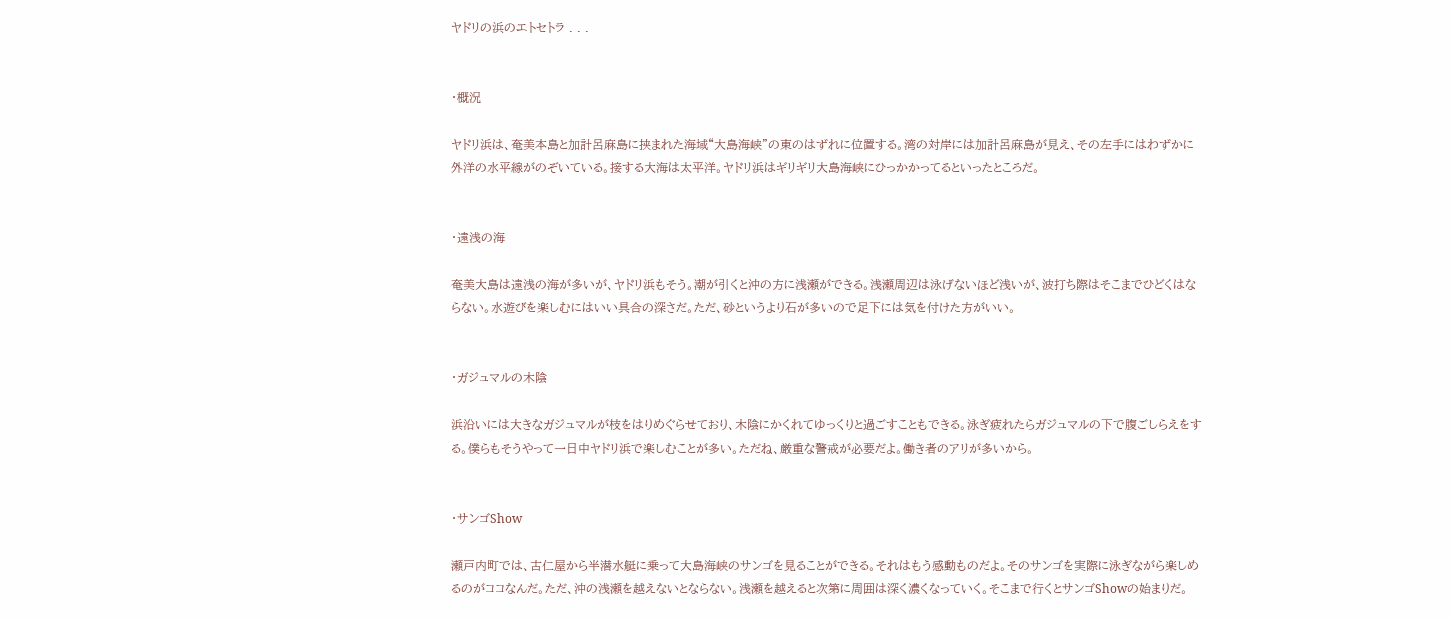ヤドリの浜のエトセトラ . . .


・概況

ヤドリ浜は、奄美本島と加計呂麻島に挟まれた海域“大島海峡”の東のはずれに位置する。湾の対岸には加計呂麻島が見え、その左手にはわずかに外洋の水平線がのぞいている。接する大海は太平洋。ヤドリ浜はギリギリ大島海峡にひっかかってるといったところだ。


・遠浅の海

奄美大島は遠浅の海が多いが、ヤドリ浜もそう。潮が引くと沖の方に浅瀬ができる。浅瀬周辺は泳げないほど浅いが、波打ち際はそこまでひどくはならない。水遊びを楽しむにはいい具合の深さだ。ただ、砂というより石が多いので足下には気を付けた方がいい。


・ガジュマルの木陰

浜沿いには大きなガジュマルが枝をはりめぐらせており、木陰にかくれてゆっくりと過ごすこともできる。泳ぎ疲れたらガジュマルの下で腹ごしらえをする。僕らもそうやって一日中ヤドリ浜で楽しむことが多い。ただね、厳重な警戒が必要だよ。働き者のアリが多いから。


・サンゴShow

瀬戸内町では、古仁屋から半潜水艇に乗って大島海峡のサンゴを見ることができる。それはもう感動ものだよ。そのサンゴを実際に泳ぎながら楽しめるのがココなんだ。ただ、沖の浅瀬を越えないとならない。浅瀬を越えると次第に周囲は深く濃くなっていく。そこまで行くとサンゴShowの始まりだ。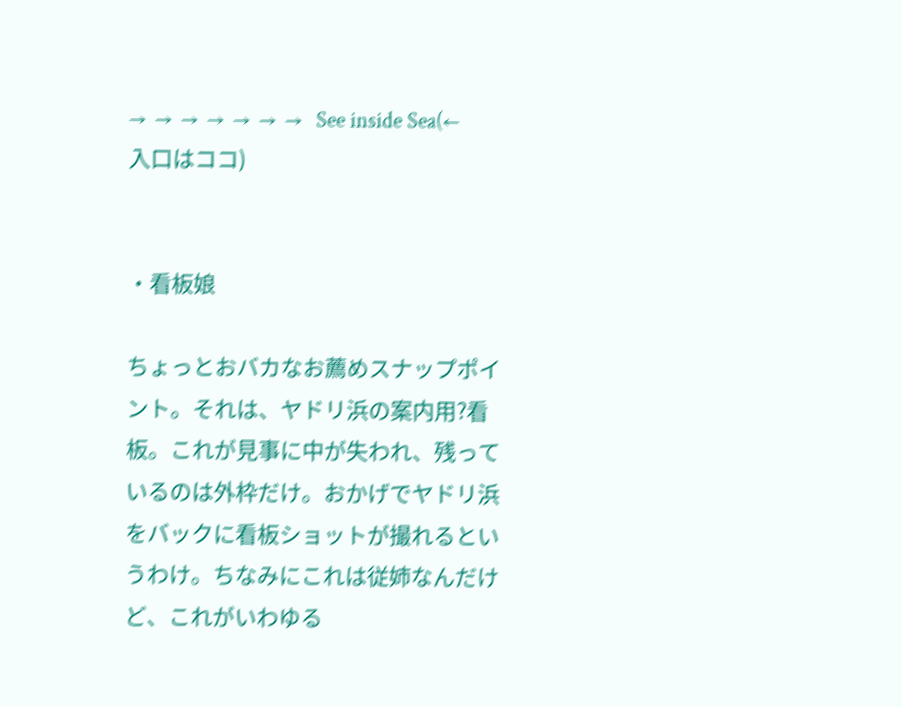→  →  →  →  →  →  →   See inside Sea(←入口はココ)


・看板娘

ちょっとおバカなお薦めスナップポイント。それは、ヤドリ浜の案内用?看板。これが見事に中が失われ、残っているのは外枠だけ。おかげでヤドリ浜をバックに看板ショットが撮れるというわけ。ちなみにこれは従姉なんだけど、これがいわゆる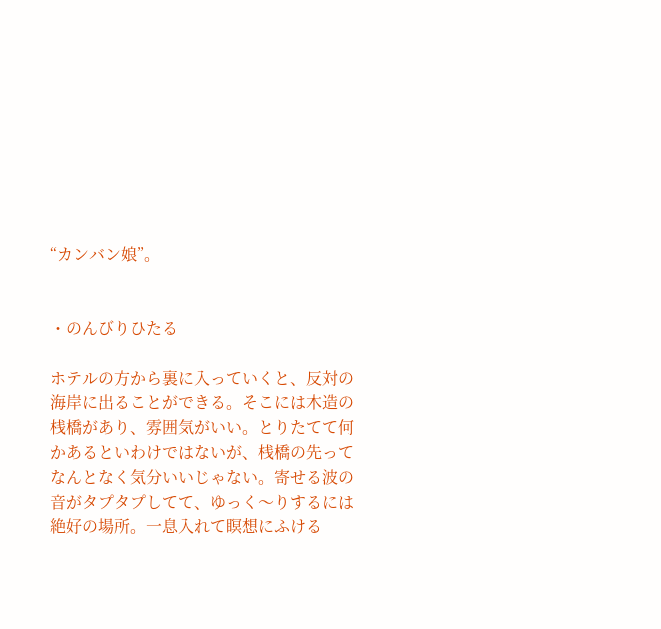“カンバン娘”。


・のんびりひたる

ホテルの方から裏に入っていくと、反対の海岸に出ることができる。そこには木造の桟橋があり、雰囲気がいい。とりたてて何かあるといわけではないが、桟橋の先ってなんとなく気分いいじゃない。寄せる波の音がタプタプしてて、ゆっく〜りするには絶好の場所。一息入れて瞑想にふける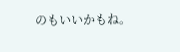のもいいかもね。